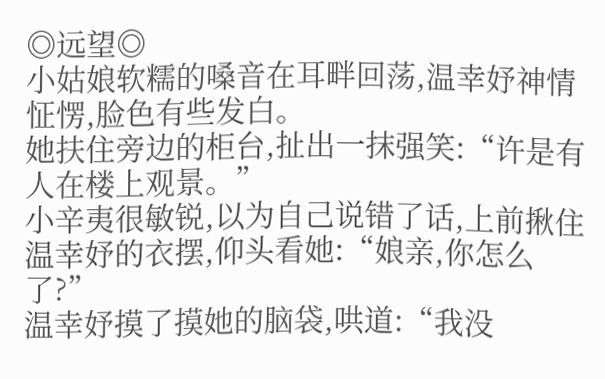◎远望◎
小姑娘软糯的嗓音在耳畔回荡,温幸妤神情怔愣,脸色有些发白。
她扶住旁边的柜台,扯出一抹强笑:“许是有人在楼上观景。”
小辛夷很敏锐,以为自己说错了话,上前揪住温幸妤的衣摆,仰头看她:“娘亲,你怎么了?”
温幸妤摸了摸她的脑袋,哄道:“我没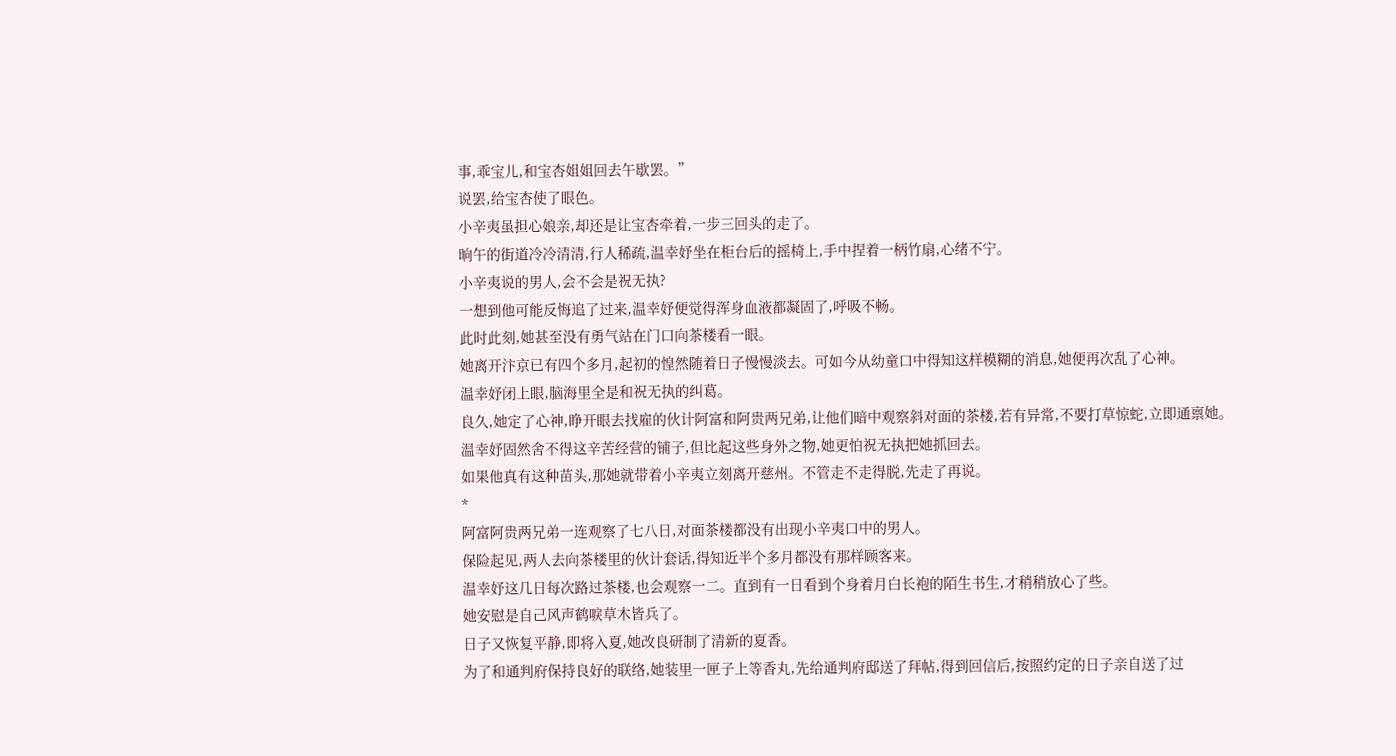事,乖宝儿,和宝杏姐姐回去午歇罢。”
说罢,给宝杏使了眼色。
小辛夷虽担心娘亲,却还是让宝杏牵着,一步三回头的走了。
晌午的街道冷冷清清,行人稀疏,温幸妤坐在柜台后的摇椅上,手中捏着一柄竹扇,心绪不宁。
小辛夷说的男人,会不会是祝无执?
一想到他可能反悔追了过来,温幸妤便觉得浑身血液都凝固了,呼吸不畅。
此时此刻,她甚至没有勇气站在门口向茶楼看一眼。
她离开汴京已有四个多月,起初的惶然随着日子慢慢淡去。可如今从幼童口中得知这样模糊的消息,她便再次乱了心神。
温幸妤闭上眼,脑海里全是和祝无执的纠葛。
良久,她定了心神,睁开眼去找雇的伙计阿富和阿贵两兄弟,让他们暗中观察斜对面的茶楼,若有异常,不要打草惊蛇,立即通禀她。
温幸妤固然舍不得这辛苦经营的铺子,但比起这些身外之物,她更怕祝无执把她抓回去。
如果他真有这种苗头,那她就带着小辛夷立刻离开慈州。不管走不走得脱,先走了再说。
*
阿富阿贵两兄弟一连观察了七八日,对面茶楼都没有出现小辛夷口中的男人。
保险起见,两人去向茶楼里的伙计套话,得知近半个多月都没有那样顾客来。
温幸妤这几日每次路过茶楼,也会观察一二。直到有一日看到个身着月白长袍的陌生书生,才稍稍放心了些。
她安慰是自己风声鹤唳草木皆兵了。
日子又恢复平静,即将入夏,她改良研制了清新的夏香。
为了和通判府保持良好的联络,她装里一匣子上等香丸,先给通判府邸送了拜帖,得到回信后,按照约定的日子亲自送了过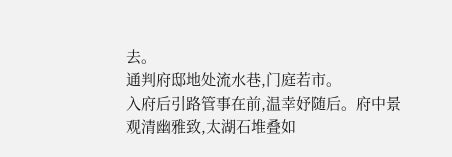去。
通判府邸地处流水巷,门庭若市。
入府后引路管事在前,温幸妤随后。府中景观清幽雅致,太湖石堆叠如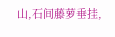山,石间藤萝垂挂,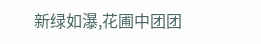新绿如瀑,花圃中团团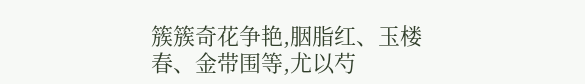簇簇奇花争艳,胭脂红、玉楼春、金带围等,尤以芍